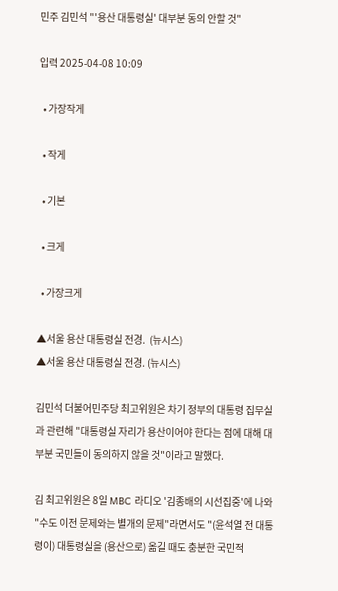민주 김민석 "'용산 대통령실' 대부분 동의 안할 것"

입력 2025-04-08 10:09

  • 가장작게

  • 작게

  • 기본

  • 크게

  • 가장크게

▲서울 용산 대통령실 전경.  (뉴시스)
▲서울 용산 대통령실 전경. (뉴시스)

김민석 더불어민주당 최고위원은 차기 정부의 대통령 집무실과 관련해 "대통령실 자리가 용산이어야 한다는 점에 대해 대부분 국민들이 동의하지 않을 것"이라고 말했다.

김 최고위원은 8일 MBC 라디오 '김종배의 시선집중'에 나와 "수도 이전 문제와는 별개의 문제"라면서도 "(윤석열 전 대통령이) 대통령실을 (용산으로) 옮길 때도 충분한 국민적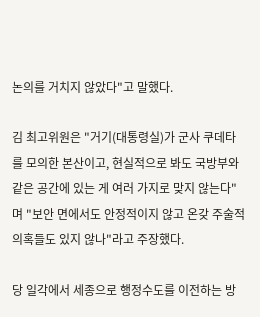논의를 거치지 않았다"고 말했다.

김 최고위원은 "거기(대통령실)가 군사 쿠데타를 모의한 본산이고, 현실적으로 봐도 국방부와 같은 공간에 있는 게 여러 가지로 맞지 않는다"며 "보안 면에서도 안정적이지 않고 온갖 주술적 의혹들도 있지 않나"라고 주장했다.

당 일각에서 세종으로 행정수도를 이전하는 방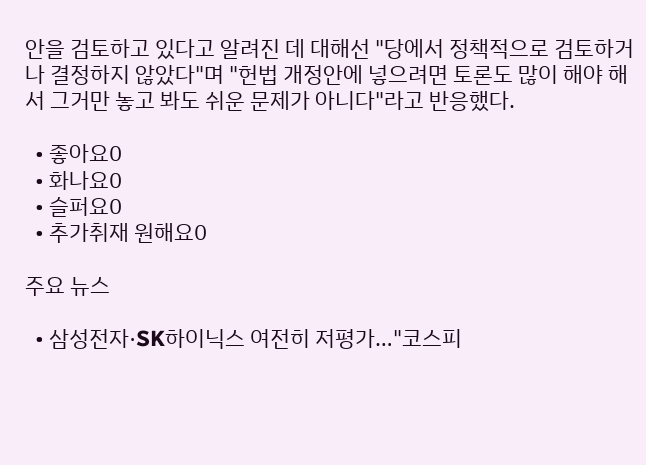안을 검토하고 있다고 알려진 데 대해선 "당에서 정책적으로 검토하거나 결정하지 않았다"며 "헌법 개정안에 넣으려면 토론도 많이 해야 해서 그거만 놓고 봐도 쉬운 문제가 아니다"라고 반응했다.

  • 좋아요0
  • 화나요0
  • 슬퍼요0
  • 추가취재 원해요0

주요 뉴스

  • 삼성전자·SK하이닉스 여전히 저평가…"코스피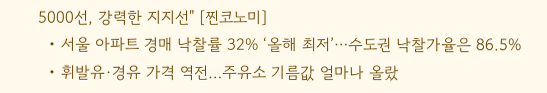5000선, 강력한 지지선" [찐코노미]
  • 서울 아파트 경매 낙찰률 32% ‘올해 최저’⋯수도권 낙찰가율은 86.5%
  • 휘발유·경유 가격 역전…주유소 기름값 얼마나 올랐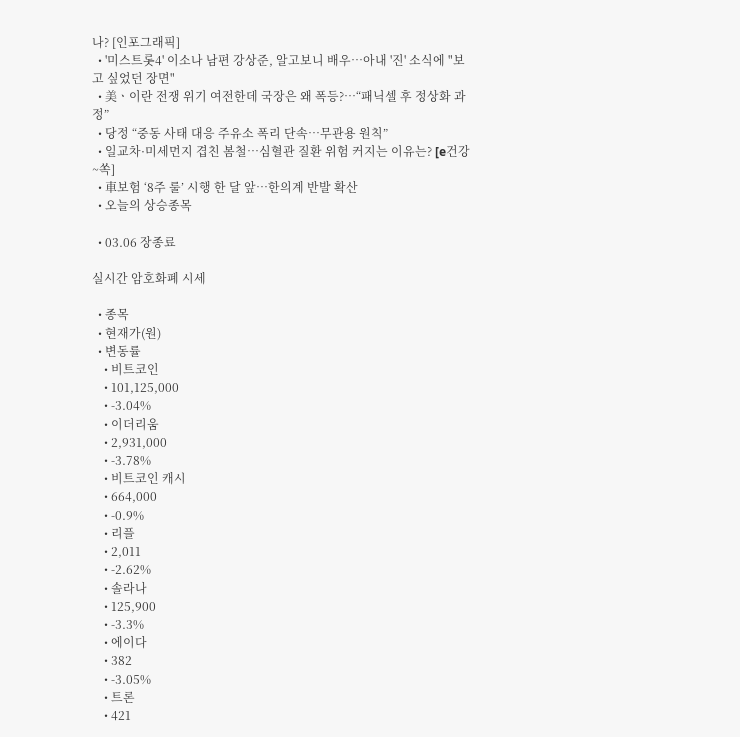나? [인포그래픽]
  • '미스트롯4' 이소나 남편 강상준, 알고보니 배우⋯아내 '진' 소식에 "보고 싶었던 장면"
  • 美ㆍ이란 전쟁 위기 여전한데 국장은 왜 폭등?⋯“패닉셀 후 정상화 과정”
  • 당정 “중동 사태 대응 주유소 폭리 단속…무관용 원칙”
  • 일교차·미세먼지 겹친 봄철…심혈관 질환 위험 커지는 이유는? [e건강~쏙]
  • 車보험 ‘8주 룰’ 시행 한 달 앞…한의계 반발 확산
  • 오늘의 상승종목

  • 03.06 장종료

실시간 암호화폐 시세

  • 종목
  • 현재가(원)
  • 변동률
    • 비트코인
    • 101,125,000
    • -3.04%
    • 이더리움
    • 2,931,000
    • -3.78%
    • 비트코인 캐시
    • 664,000
    • -0.9%
    • 리플
    • 2,011
    • -2.62%
    • 솔라나
    • 125,900
    • -3.3%
    • 에이다
    • 382
    • -3.05%
    • 트론
    • 421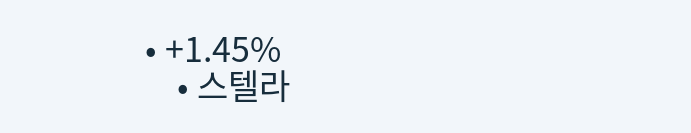• +1.45%
    • 스텔라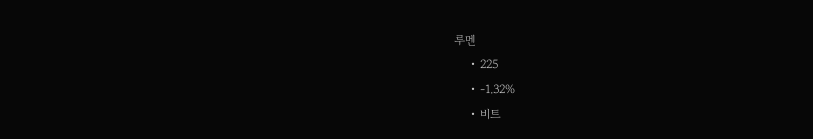루멘
    • 225
    • -1.32%
    • 비트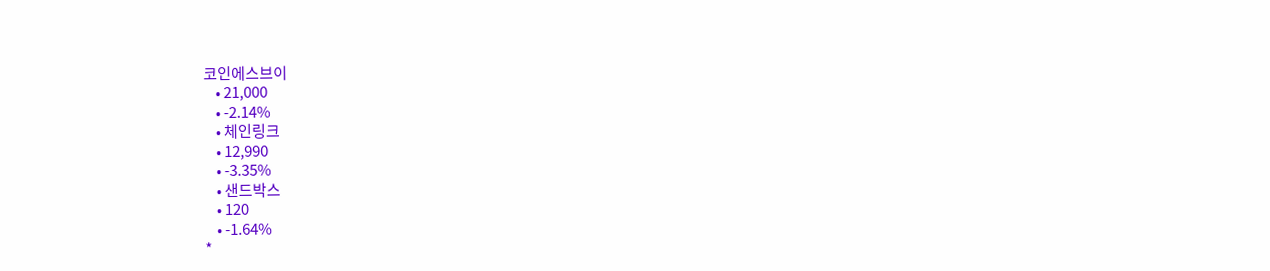코인에스브이
    • 21,000
    • -2.14%
    • 체인링크
    • 12,990
    • -3.35%
    • 샌드박스
    • 120
    • -1.64%
*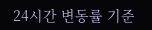24시간 변동률 기준